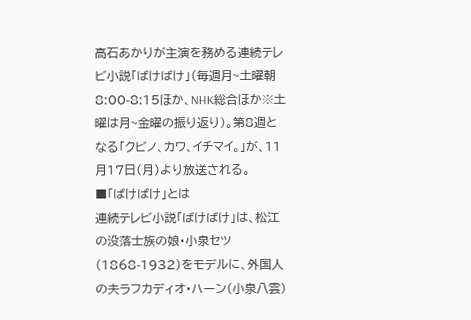高石あかりが主演を務める連続テレビ小説「ばけばけ」(毎週月~土曜朝8:00-8:15ほか、NHK総合ほか※土曜は月~金曜の振り返り)。第8週となる「クビノ、カワ、イチマイ。」が、11月17日(月)より放送される。
■「ばけばけ」とは
連続テレビ小説「ばけばけ」は、松江の没落士族の娘・小泉セツ(1868-1932)をモデルに、外国人の夫ラフカディオ・ハーン(小泉八雲)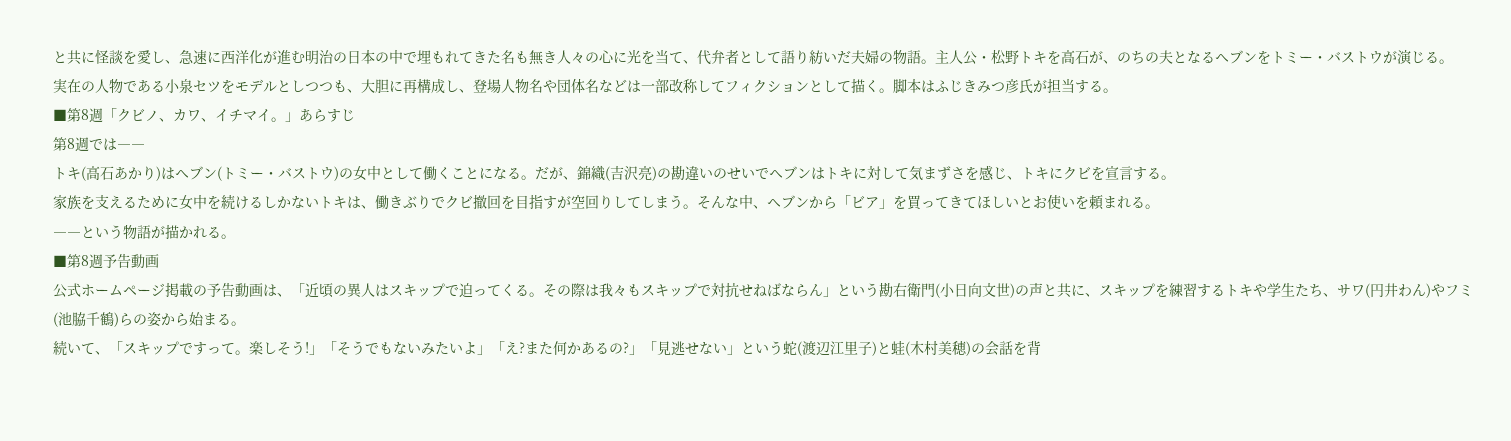と共に怪談を愛し、急速に西洋化が進む明治の日本の中で埋もれてきた名も無き人々の心に光を当て、代弁者として語り紡いだ夫婦の物語。主人公・松野トキを高石が、のちの夫となるヘブンをトミー・バストウが演じる。
実在の人物である小泉セツをモデルとしつつも、大胆に再構成し、登場人物名や団体名などは一部改称してフィクションとして描く。脚本はふじきみつ彦氏が担当する。
■第8週「クビノ、カワ、イチマイ。」あらすじ
第8週では――
トキ(高石あかり)はヘブン(トミー・バストウ)の女中として働くことになる。だが、錦織(吉沢亮)の勘違いのせいでヘブンはトキに対して気まずさを感じ、トキにクビを宣言する。
家族を支えるために女中を続けるしかないトキは、働きぶりでクビ撤回を目指すが空回りしてしまう。そんな中、ヘブンから「ビア」を買ってきてほしいとお使いを頼まれる。
――という物語が描かれる。
■第8週予告動画
公式ホームページ掲載の予告動画は、「近頃の異人はスキップで迫ってくる。その際は我々もスキップで対抗せねばならん」という勘右衛門(小日向文世)の声と共に、スキップを練習するトキや学生たち、サワ(円井わん)やフミ(池脇千鶴)らの姿から始まる。
続いて、「スキップですって。楽しそう!」「そうでもないみたいよ」「え?また何かあるの?」「見逃せない」という蛇(渡辺江里子)と蛙(木村美穂)の会話を背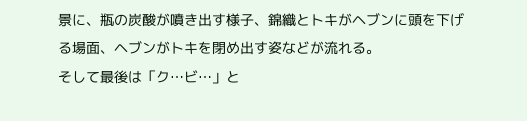景に、瓶の炭酸が噴き出す様子、錦織とトキがヘブンに頭を下げる場面、ヘブンがトキを閉め出す姿などが流れる。
そして最後は「ク…ビ…」と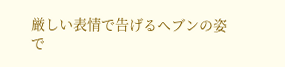厳しい表情で告げるヘブンの姿で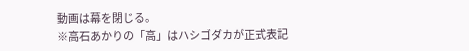動画は幕を閉じる。
※高石あかりの「高」はハシゴダカが正式表記